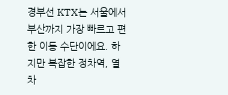경부선 KTX는 서울에서 부산까지 가장 빠르고 편한 이동 수단이에요. 하지만 복잡한 정차역, 열차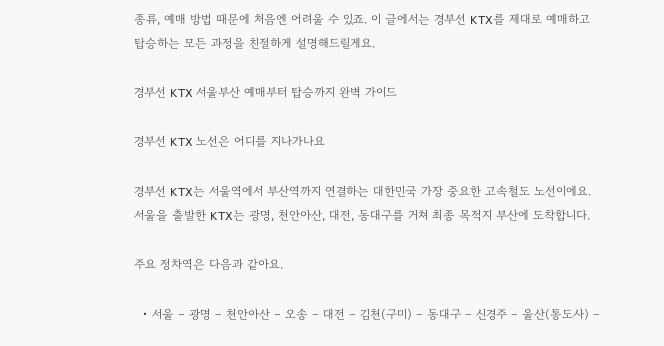종류, 예매 방법 때문에 처음엔 어려울 수 있죠. 이 글에서는 경부선 KTX를 제대로 예매하고 탑승하는 모든 과정을 친절하게 설명해드릴게요.

경부선 KTX 서울부산 예매부터 탑승까지 완벽 가이드

경부선 KTX 노선은 어디를 지나가나요

경부선 KTX는 서울역에서 부산역까지 연결하는 대한민국 가장 중요한 고속철도 노선이에요. 서울을 출발한 KTX는 광명, 천안아산, 대전, 동대구를 거쳐 최종 목적지 부산에 도착합니다.

주요 정차역은 다음과 같아요.

  • 서울 – 광명 – 천안아산 – 오송 – 대전 – 김천(구미) – 동대구 – 신경주 – 울산(통도사) –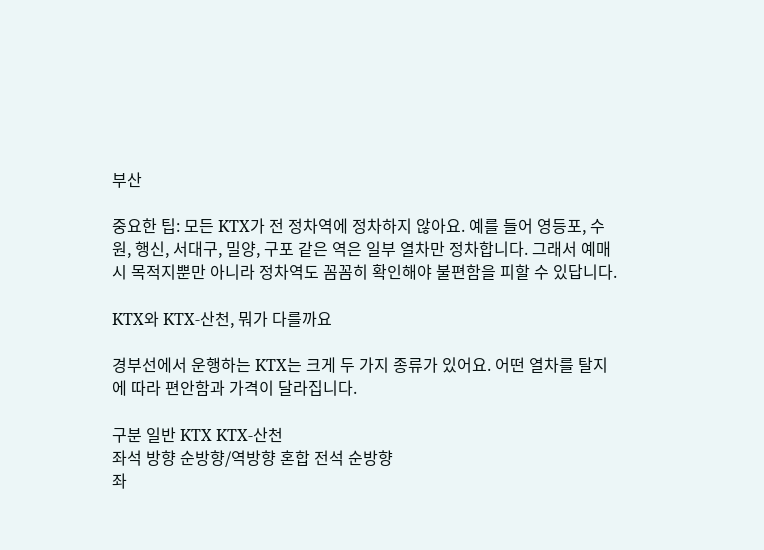부산

중요한 팁: 모든 KTX가 전 정차역에 정차하지 않아요. 예를 들어 영등포, 수원, 행신, 서대구, 밀양, 구포 같은 역은 일부 열차만 정차합니다. 그래서 예매 시 목적지뿐만 아니라 정차역도 꼼꼼히 확인해야 불편함을 피할 수 있답니다.

KTX와 KTX-산천, 뭐가 다를까요

경부선에서 운행하는 KTX는 크게 두 가지 종류가 있어요. 어떤 열차를 탈지에 따라 편안함과 가격이 달라집니다.

구분 일반 KTX KTX-산천
좌석 방향 순방향/역방향 혼합 전석 순방향
좌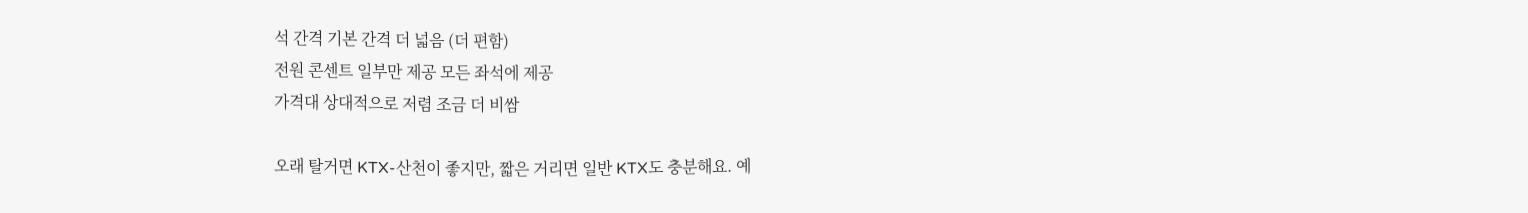석 간격 기본 간격 더 넓음 (더 편함)
전원 콘센트 일부만 제공 모든 좌석에 제공
가격대 상대적으로 저렴 조금 더 비쌈

오래 탈거면 KTX-산천이 좋지만, 짧은 거리면 일반 KTX도 충분해요. 예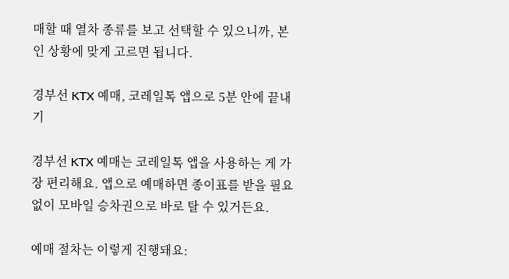매할 때 열차 종류를 보고 선택할 수 있으니까, 본인 상황에 맞게 고르면 됩니다.

경부선 KTX 예매, 코레일톡 앱으로 5분 안에 끝내기

경부선 KTX 예매는 코레일톡 앱을 사용하는 게 가장 편리해요. 앱으로 예매하면 종이표를 받을 필요 없이 모바일 승차권으로 바로 탈 수 있거든요.

예매 절차는 이렇게 진행돼요: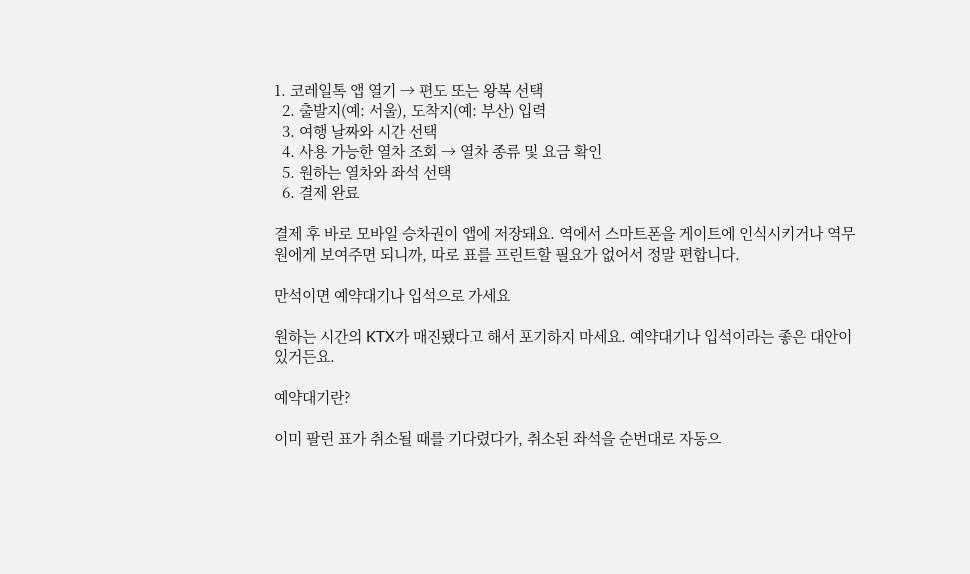1. 코레일톡 앱 열기 → 편도 또는 왕복 선택
  2. 출발지(예: 서울), 도착지(예: 부산) 입력
  3. 여행 날짜와 시간 선택
  4. 사용 가능한 열차 조회 → 열차 종류 및 요금 확인
  5. 원하는 열차와 좌석 선택
  6. 결제 완료

결제 후 바로 모바일 승차권이 앱에 저장돼요. 역에서 스마트폰을 게이트에 인식시키거나 역무원에게 보여주면 되니까, 따로 표를 프린트할 필요가 없어서 정말 편합니다.

만석이면 예약대기나 입석으로 가세요

원하는 시간의 KTX가 매진됐다고 해서 포기하지 마세요. 예약대기나 입석이라는 좋은 대안이 있거든요.

예약대기란?

이미 팔린 표가 취소될 때를 기다렸다가, 취소된 좌석을 순번대로 자동으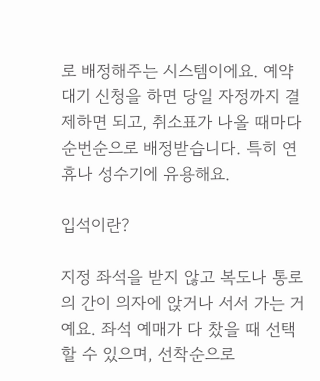로 배정해주는 시스템이에요. 예약대기 신청을 하면 당일 자정까지 결제하면 되고, 취소표가 나올 때마다 순번순으로 배정받습니다. 특히 연휴나 성수기에 유용해요.

입석이란?

지정 좌석을 받지 않고 복도나 통로의 간이 의자에 앉거나 서서 가는 거예요. 좌석 예매가 다 찼을 때 선택할 수 있으며, 선착순으로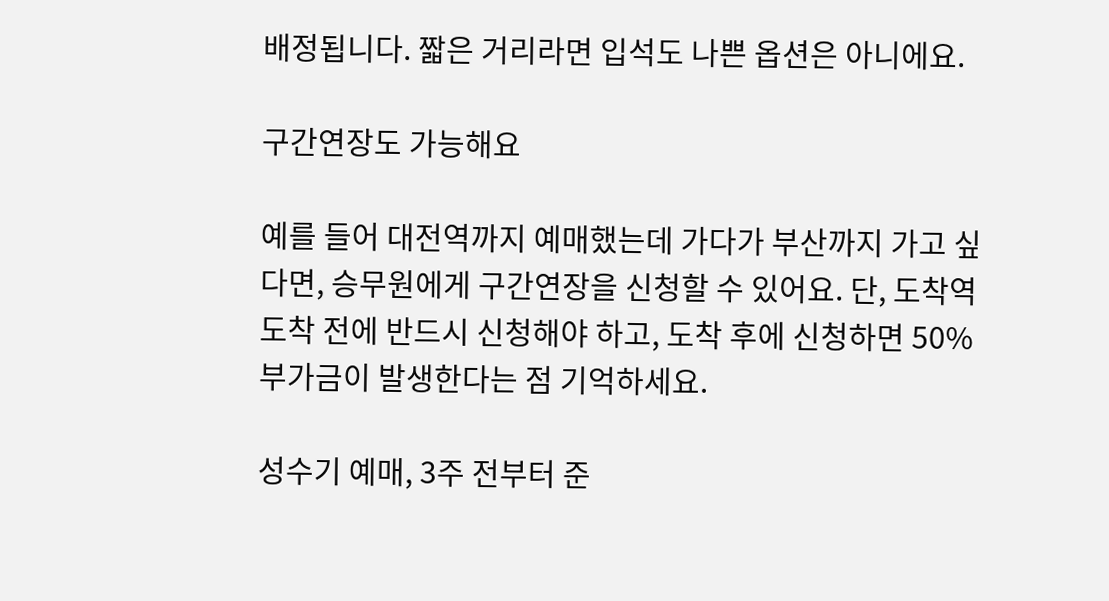배정됩니다. 짧은 거리라면 입석도 나쁜 옵션은 아니에요.

구간연장도 가능해요

예를 들어 대전역까지 예매했는데 가다가 부산까지 가고 싶다면, 승무원에게 구간연장을 신청할 수 있어요. 단, 도착역 도착 전에 반드시 신청해야 하고, 도착 후에 신청하면 50% 부가금이 발생한다는 점 기억하세요.

성수기 예매, 3주 전부터 준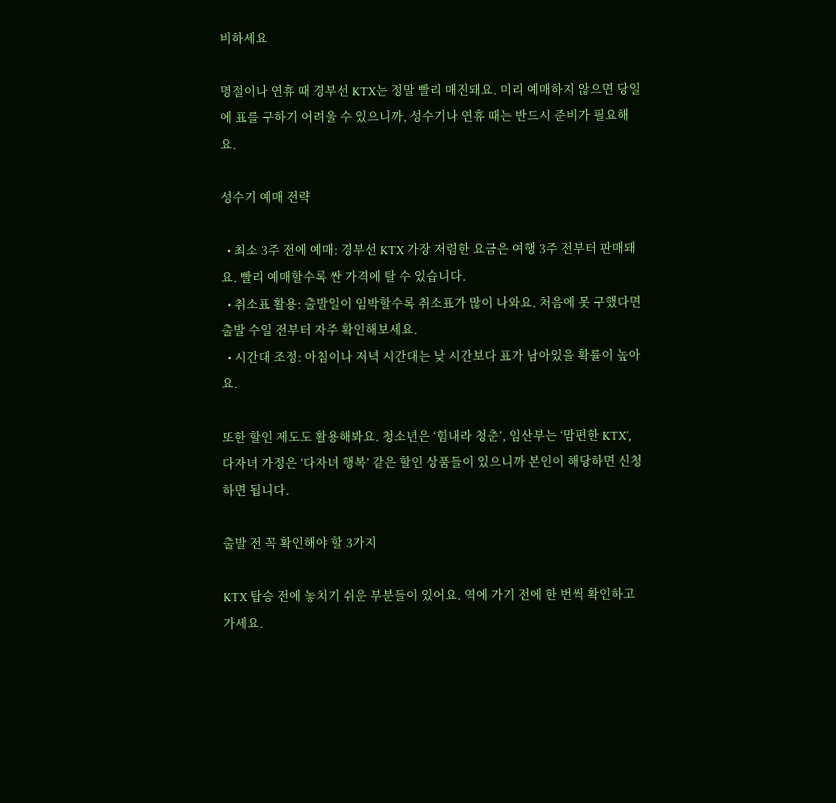비하세요

명절이나 연휴 때 경부선 KTX는 정말 빨리 매진돼요. 미리 예매하지 않으면 당일에 표를 구하기 어려울 수 있으니까, 성수기나 연휴 때는 반드시 준비가 필요해요.

성수기 예매 전략

  • 최소 3주 전에 예매: 경부선 KTX 가장 저렴한 요금은 여행 3주 전부터 판매돼요. 빨리 예매할수록 싼 가격에 탈 수 있습니다.
  • 취소표 활용: 출발일이 임박할수록 취소표가 많이 나와요. 처음에 못 구했다면 출발 수일 전부터 자주 확인해보세요.
  • 시간대 조정: 아침이나 저녁 시간대는 낮 시간보다 표가 남아있을 확률이 높아요.

또한 할인 제도도 활용해봐요. 청소년은 ‘힘내라 청춘’, 임산부는 ‘맘편한 KTX’, 다자녀 가정은 ‘다자녀 행복’ 같은 할인 상품들이 있으니까 본인이 해당하면 신청하면 됩니다.

출발 전 꼭 확인해야 할 3가지

KTX 탑승 전에 놓치기 쉬운 부분들이 있어요. 역에 가기 전에 한 번씩 확인하고 가세요.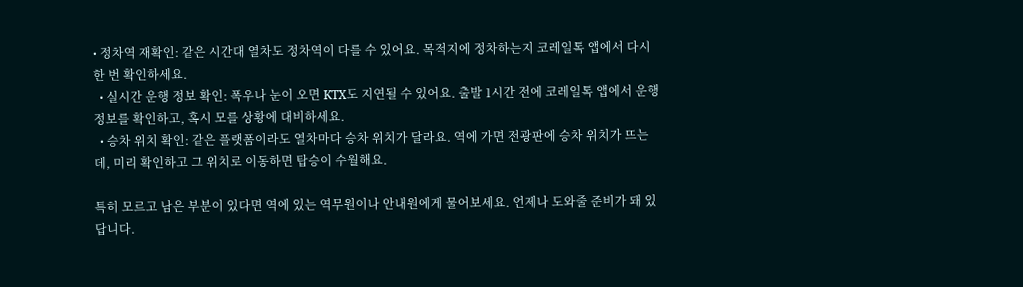• 정차역 재확인: 같은 시간대 열차도 정차역이 다를 수 있어요. 목적지에 정차하는지 코레일톡 앱에서 다시 한 번 확인하세요.
  • 실시간 운행 정보 확인: 폭우나 눈이 오면 KTX도 지연될 수 있어요. 출발 1시간 전에 코레일톡 앱에서 운행 정보를 확인하고, 혹시 모를 상황에 대비하세요.
  • 승차 위치 확인: 같은 플랫폼이라도 열차마다 승차 위치가 달라요. 역에 가면 전광판에 승차 위치가 뜨는데, 미리 확인하고 그 위치로 이동하면 탑승이 수월해요.

특히 모르고 남은 부분이 있다면 역에 있는 역무원이나 안내원에게 물어보세요. 언제나 도와줄 준비가 돼 있답니다.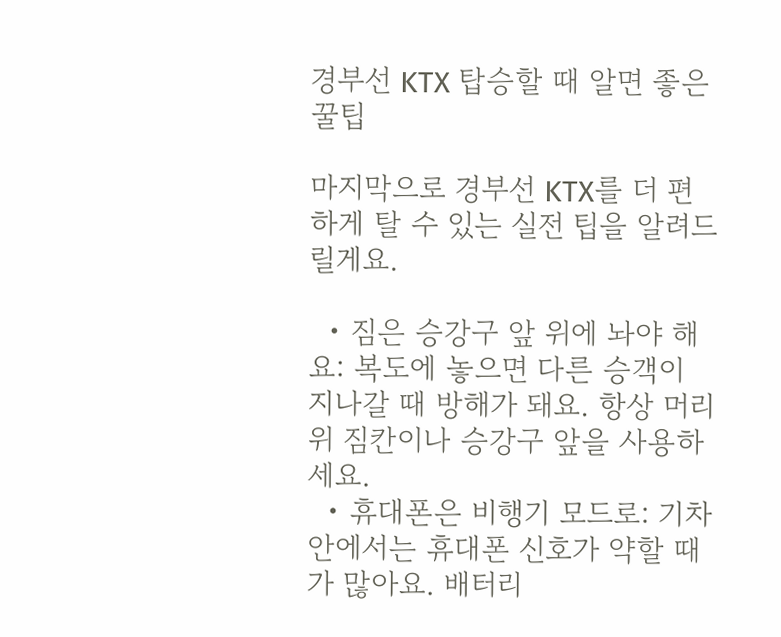경부선 KTX 탑승할 때 알면 좋은 꿀팁

마지막으로 경부선 KTX를 더 편하게 탈 수 있는 실전 팁을 알려드릴게요.

  • 짐은 승강구 앞 위에 놔야 해요: 복도에 놓으면 다른 승객이 지나갈 때 방해가 돼요. 항상 머리 위 짐칸이나 승강구 앞을 사용하세요.
  • 휴대폰은 비행기 모드로: 기차 안에서는 휴대폰 신호가 약할 때가 많아요. 배터리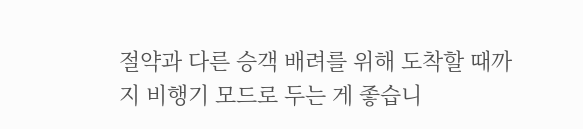절약과 다른 승객 배려를 위해 도착할 때까지 비행기 모드로 두는 게 좋습니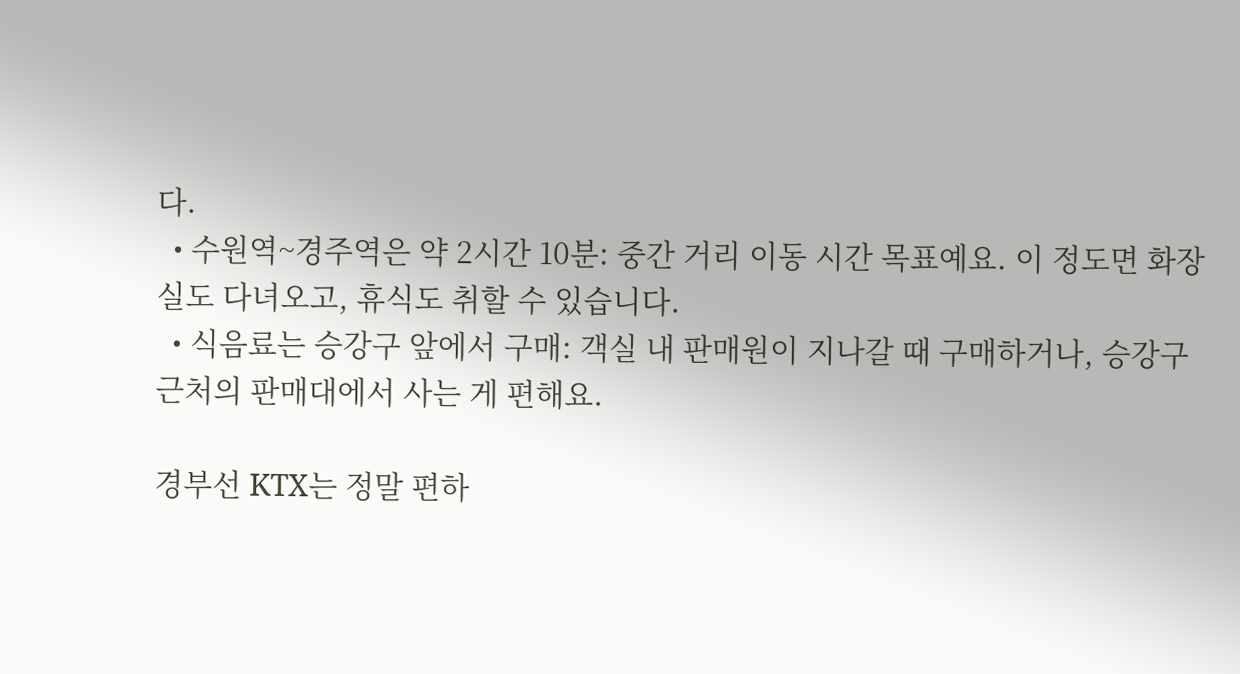다.
  • 수원역~경주역은 약 2시간 10분: 중간 거리 이동 시간 목표예요. 이 정도면 화장실도 다녀오고, 휴식도 취할 수 있습니다.
  • 식음료는 승강구 앞에서 구매: 객실 내 판매원이 지나갈 때 구매하거나, 승강구 근처의 판매대에서 사는 게 편해요.

경부선 KTX는 정말 편하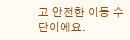고 안전한 이동 수단이에요.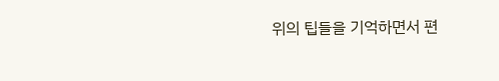위의 팁들을 기억하면서 편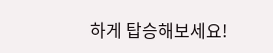하게 탑승해보세요!